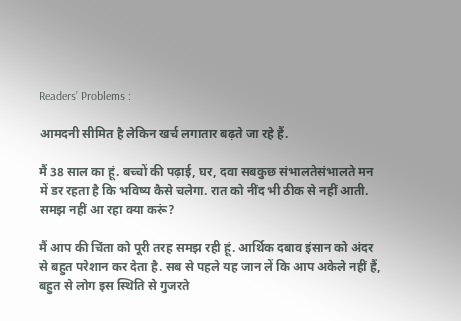Readers’ Problems :

आमदनी सीमित है लेकिन खर्च लगातार बढ़ते जा रहे हैं.

मैं 38 साल का हूं. बच्चों की पढ़ाई, घर, दवा सबकुछ संभालतेसंभालते मन में डर रहता है कि भविष्य कैसे चलेगा. रात को नींद भी ठीक से नहीं आती. समझ नहीं आ रहा क्या करूं?

मैं आप की चिंता को पूरी तरह समझ रही हूं. आर्थिक दबाव इंसान को अंदर से बहुत परेशान कर देता है. सब से पहले यह जान लें कि आप अकेले नहीं हैं, बहुत से लोग इस स्थिति से गुजरते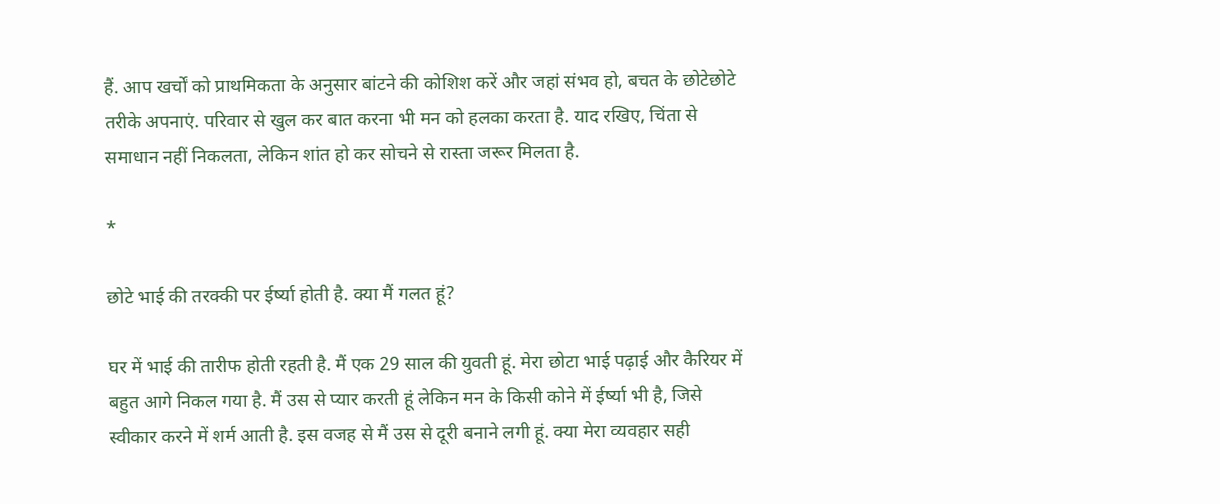हैं. आप खर्चों को प्राथमिकता के अनुसार बांटने की कोशिश करें और जहां संभव हो, बचत के छोटेछोटे तरीके अपनाएं. परिवार से खुल कर बात करना भी मन को हलका करता है. याद रखिए, चिंता से समाधान नहीं निकलता, लेकिन शांत हो कर सोचने से रास्ता जरूर मिलता है.

*

छोटे भाई की तरक्की पर ईर्ष्या होती है. क्या मैं गलत हूं?

घर में भाई की तारीफ होती रहती है. मैं एक 29 साल की युवती हूं. मेरा छोटा भाई पढ़ाई और कैरियर में बहुत आगे निकल गया है. मैं उस से प्यार करती हूं लेकिन मन के किसी कोने में ईर्ष्या भी है, जिसे स्वीकार करने में शर्म आती है. इस वजह से मैं उस से दूरी बनाने लगी हूं. क्या मेरा व्यवहार सही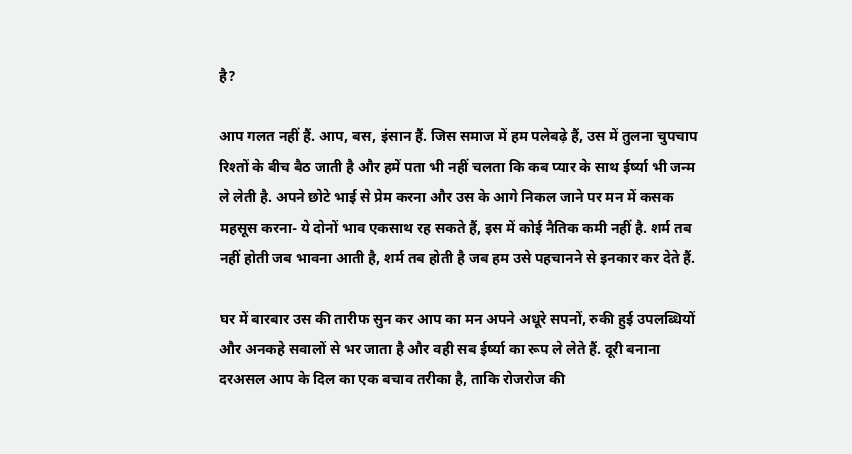है?

आप गलत नहीं हैं. आप, बस, इंसान हैं. जिस समाज में हम पलेबढ़े हैं, उस में तुलना चुपचाप रिश्तों के बीच बैठ जाती है और हमें पता भी नहीं चलता कि कब प्यार के साथ ईर्ष्या भी जन्म ले लेती है. अपने छोटे भाई से प्रेम करना और उस के आगे निकल जाने पर मन में कसक महसूस करना- ये दोनों भाव एकसाथ रह सकते हैं, इस में कोई नैतिक कमी नहीं है. शर्म तब नहीं होती जब भावना आती है, शर्म तब होती है जब हम उसे पहचानने से इनकार कर देते हैं.

घर में बारबार उस की तारीफ सुन कर आप का मन अपने अधूरे सपनों, रुकी हुई उपलब्धियों और अनकहे सवालों से भर जाता है और वही सब ईर्ष्या का रूप ले लेते हैं. दूरी बनाना दरअसल आप के दिल का एक बचाव तरीका है, ताकि रोजरोज की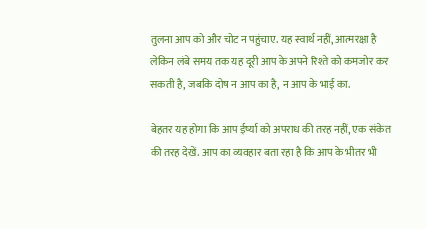तुलना आप को और चोट न पहुंचाए. यह स्वार्थ नहीं, आत्मरक्षा है लेकिन लंबे समय तक यह दूरी आप के अपने रिश्ते को कमजोर कर सकती है, जबकि दोष न आप का है, न आप के भाई का.

बेहतर यह होगा कि आप ईर्ष्या को अपराध की तरह नहीं, एक संकेत की तरह देखें. आप का व्यवहार बता रहा है कि आप के भीतर भी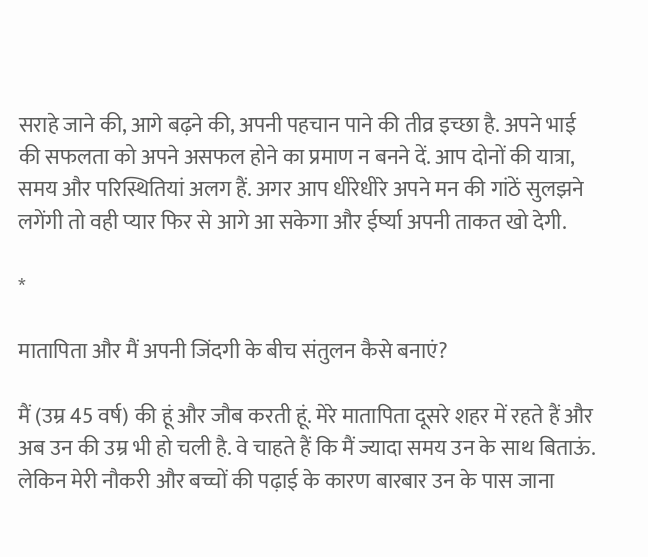सराहे जाने की, आगे बढ़ने की, अपनी पहचान पाने की तीव्र इच्छा है. अपने भाई की सफलता को अपने असफल होने का प्रमाण न बनने दें. आप दोनों की यात्रा, समय और परिस्थितियां अलग हैं. अगर आप धीरेधीरे अपने मन की गांठें सुलझने लगेंगी तो वही प्यार फिर से आगे आ सकेगा और ईर्ष्या अपनी ताकत खो देगी.

*

मातापिता और मैं अपनी जिंदगी के बीच संतुलन कैसे बनाएं?

मैं (उम्र 45 वर्ष) की हूं और जौब करती हूं. मेरे मातापिता दूसरे शहर में रहते हैं और अब उन की उम्र भी हो चली है. वे चाहते हैं कि मैं ज्यादा समय उन के साथ बिताऊं. लेकिन मेरी नौकरी और बच्चों की पढ़ाई के कारण बारबार उन के पास जाना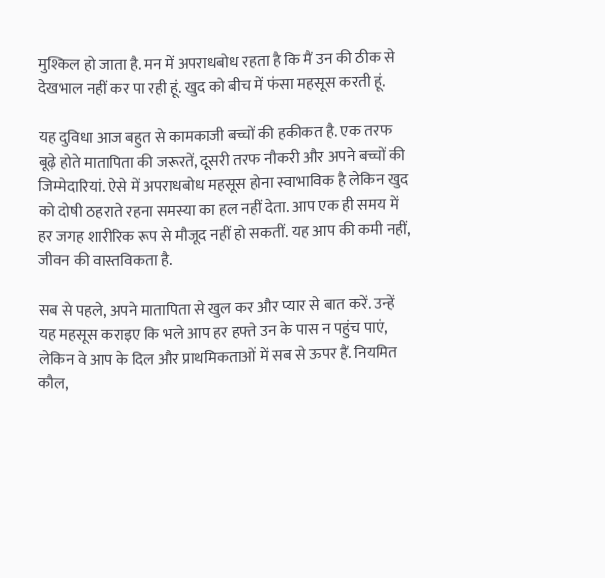मुश्किल हो जाता है. मन में अपराधबोध रहता है कि मैं उन की ठीक से देखभाल नहीं कर पा रही हूं. खुद को बीच में फंसा महसूस करती हूं.

यह दुविधा आज बहुत से कामकाजी बच्चों की हकीकत है. एक तरफ बूढ़े होते मातापिता की जरूरतें, दूसरी तरफ नौकरी और अपने बच्चों की जिम्मेदारियां. ऐसे में अपराधबोध महसूस होना स्वाभाविक है लेकिन खुद को दोषी ठहराते रहना समस्या का हल नहीं देता. आप एक ही समय में हर जगह शारीरिक रूप से मौजूद नहीं हो सकतीं. यह आप की कमी नहीं, जीवन की वास्तविकता है.

सब से पहले, अपने मातापिता से खुल कर और प्यार से बात करें. उन्हें यह महसूस कराइए कि भले आप हर हफ्ते उन के पास न पहुंच पाएं, लेकिन वे आप के दिल और प्राथमिकताओं में सब से ऊपर हैं. नियमित कौल,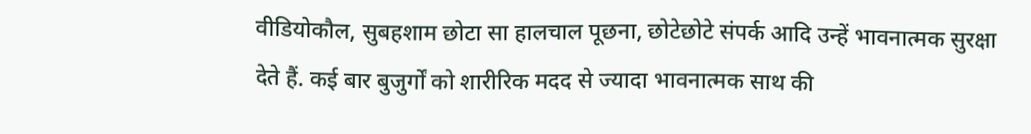वीडियोकौल, सुबहशाम छोटा सा हालचाल पूछना, छोटेछोटे संपर्क आदि उन्हें भावनात्मक सुरक्षा देते हैं. कई बार बुजुर्गों को शारीरिक मदद से ज्यादा भावनात्मक साथ की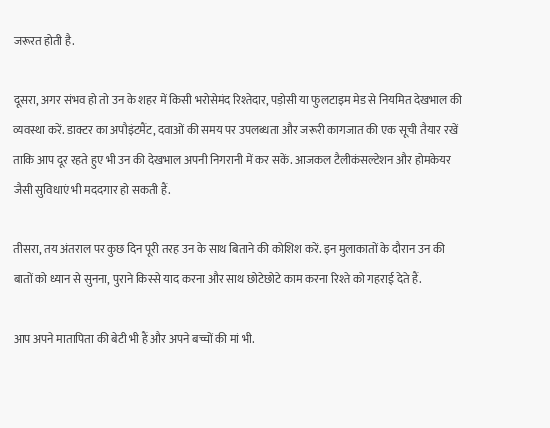जरूरत होती है.

दूसरा, अगर संभव हो तो उन के शहर में किसी भरोसेमंद रिश्तेदार, पड़ोसी या फुलटाइम मेड से नियमित देखभाल की व्यवस्था करें. डाक्टर का अपौइंटमैंट, दवाओं की समय पर उपलब्धता और जरूरी कागजात की एक सूची तैयार रखें ताकि आप दूर रहते हुए भी उन की देखभाल अपनी निगरानी में कर सकें. आजकल टैलीकंसल्टेशन और होमकेयर जैसी सुविधाएं भी मददगार हो सकती हैं.

तीसरा, तय अंतराल पर कुछ दिन पूरी तरह उन के साथ बिताने की कोशिश करें. इन मुलाकातों के दौरान उन की बातों को ध्यान से सुनना, पुराने किस्से याद करना और साथ छोटेछोटे काम करना रिश्ते को गहराई देते हैं.

आप अपने मातापिता की बेटी भी हैं और अपने बच्चों की मां भी.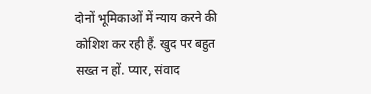दोनों भूमिकाओं में न्याय करने की कोशिश कर रही हैं. खुद पर बहुत सख्त न हों. प्यार, संवाद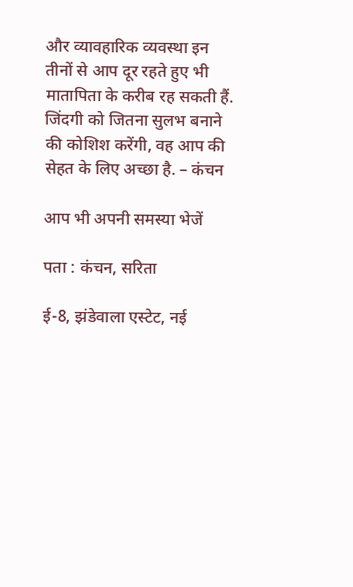और व्यावहारिक व्यवस्था इन तीनों से आप दूर रहते हुए भी मातापिता के करीब रह सकती हैं. जिंदगी को जितना सुलभ बनाने की कोशिश करेंगी, वह आप की सेहत के लिए अच्छा है. – कंचन

आप भी अपनी समस्या भेजें

पता : कंचन, सरिता

ई-8, झंडेवाला एस्टेट, नई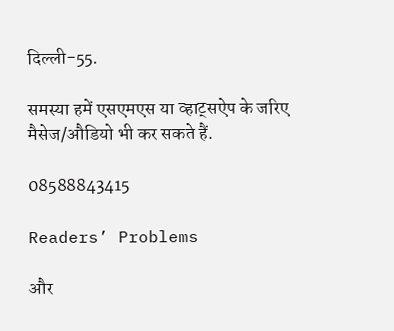दिल्ली-55.

समस्या हमें एसएमएस या व्हाट्सऐप के जरिए मैसेज/औडियो भी कर सकते हैं.

08588843415

Readers’ Problems

और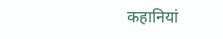कहानियां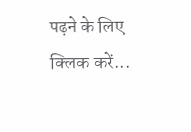पढ़ने के लिए क्लिक करें...